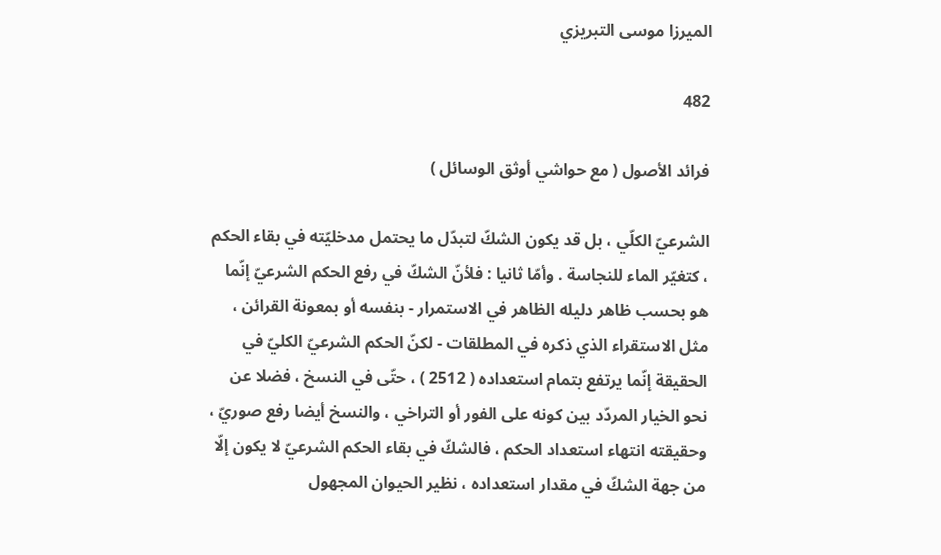الميرزا موسى التبريزي

482

فرائد الأصول ( مع حواشي أوثق الوسائل )

الشرعيّ الكلّي ، بل قد يكون الشكّ لتبدّل ما يحتمل مدخليّته في بقاء الحكم ، كتغيّر الماء للنجاسة . وأمّا ثانيا : فلأنّ الشكّ في رفع الحكم الشرعيّ إنّما هو بحسب ظاهر دليله الظاهر في الاستمرار - بنفسه أو بمعونة القرائن ، مثل الاستقراء الذي ذكره في المطلقات - لكنّ الحكم الشرعيّ الكليّ في الحقيقة إنّما يرتفع بتمام استعداده ( 2512 ) ، حتّى في النسخ ، فضلا عن نحو الخيار المردّد بين كونه على الفور أو التراخي ، والنسخ أيضا رفع صوريّ ، وحقيقته انتهاء استعداد الحكم ، فالشكّ في بقاء الحكم الشرعيّ لا يكون إلّا من جهة الشكّ في مقدار استعداده ، نظير الحيوان المجهول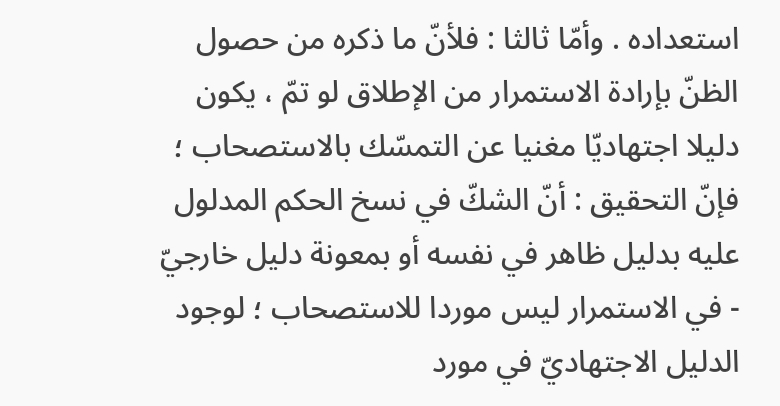استعداده . وأمّا ثالثا : فلأنّ ما ذكره من حصول الظنّ بإرادة الاستمرار من الإطلاق لو تمّ ، يكون دليلا اجتهاديّا مغنيا عن التمسّك بالاستصحاب ؛ فإنّ التحقيق : أنّ الشكّ في نسخ الحكم المدلول عليه بدليل ظاهر في نفسه أو بمعونة دليل خارجيّ - في الاستمرار ليس موردا للاستصحاب ؛ لوجود الدليل الاجتهاديّ في مورد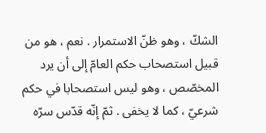الشكّ ، وهو ظنّ الاستمرار . نعم ، هو من قبيل استصحاب حكم العامّ إلى أن يرد المخصّص ، وهو ليس استصحابا في حكم شرعيّ ، كما لا يخفى . ثمّ إنّه قدّس سرّه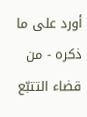أورد على ما ذكره - من قضاء التتبّع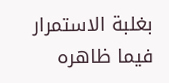بغلبة الاستمرار فيما ظاهره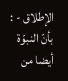الإطلاق - : بأنّ النبوّة أيضا من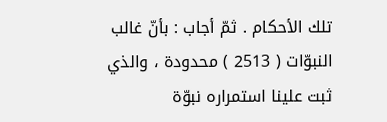تلك الأحكام . ثمّ أجاب : بأنّ غالب النبوّات ( 2513 ) محدودة ، والذي ثبت علينا استمراره نبوّة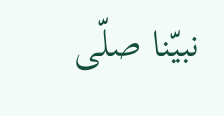نبيّنا صلّى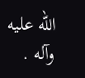اللّه عليه وآله .